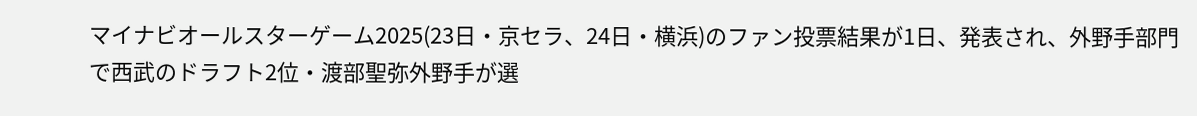マイナビオールスターゲーム2025(23日・京セラ、24日・横浜)のファン投票結果が1日、発表され、外野手部門で西武のドラフト2位・渡部聖弥外野手が選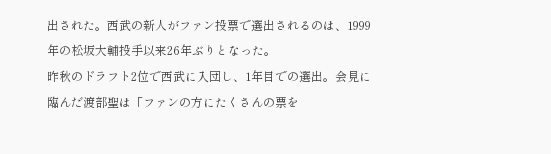出された。西武の新人がファン投票で選出されるのは、1999年の松坂大輔投手以来26年ぶりとなった。
昨秋のドラフト2位で西武に入団し、1年目での選出。会見に臨んだ渡部聖は「ファンの方にたくさんの票を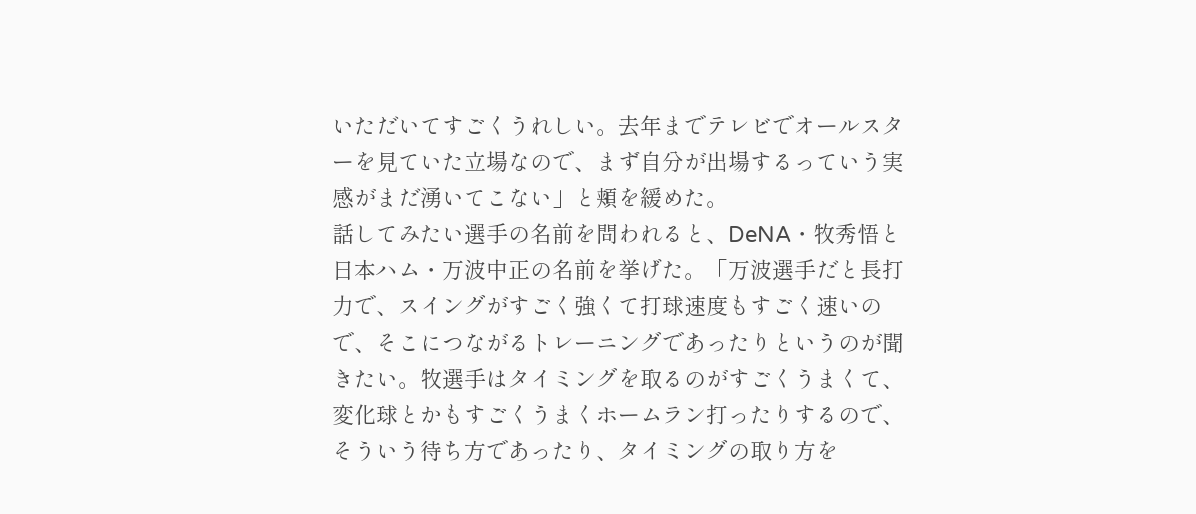いただいてすごくうれしい。去年までテレビでオールスターを見ていた立場なので、まず自分が出場するっていう実感がまだ湧いてこない」と頬を緩めた。
話してみたい選手の名前を問われると、DeNA・牧秀悟と日本ハム・万波中正の名前を挙げた。「万波選手だと長打力で、スイングがすごく強くて打球速度もすごく速いので、そこにつながるトレーニングであったりというのが聞きたい。牧選手はタイミングを取るのがすごくうまくて、変化球とかもすごくうまくホームラン打ったりするので、そういう待ち方であったり、タイミングの取り方を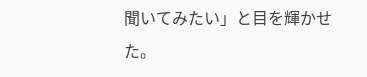聞いてみたい」と目を輝かせた。